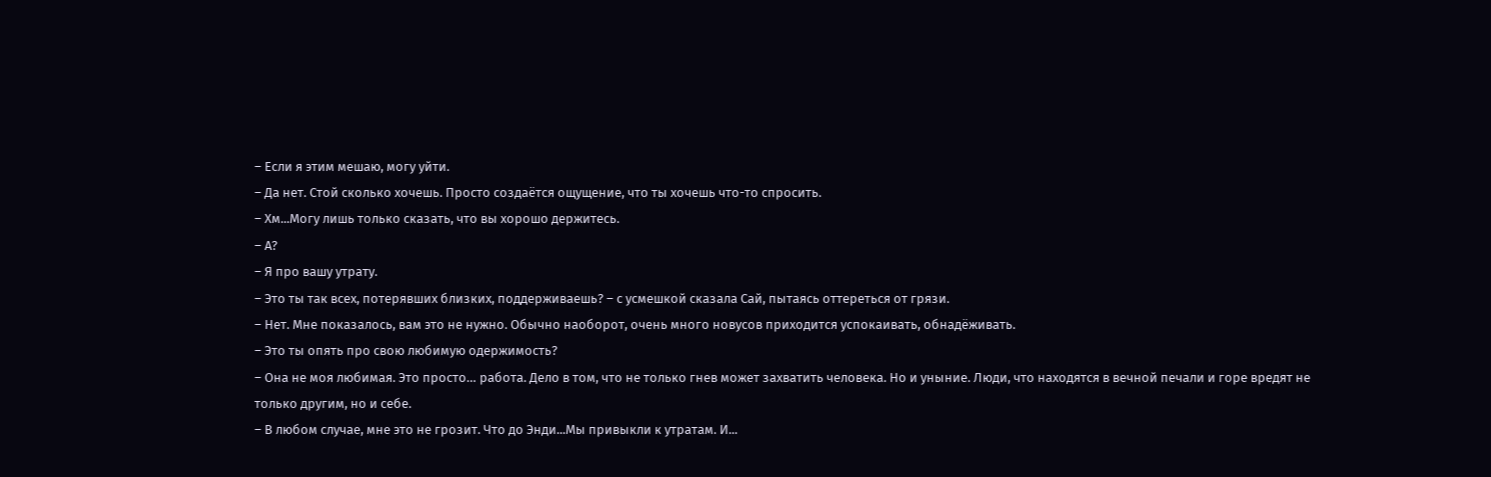– Если я этим мешаю, могу уйти.
– Да нет. Стой сколько хочешь. Просто создаётся ощущение, что ты хочешь что-то спросить.
– Хм...Могу лишь только сказать, что вы хорошо держитесь.
– А?
– Я про вашу утрату.
– Это ты так всех, потерявших близких, поддерживаешь? – с усмешкой сказала Сай, пытаясь оттереться от грязи.
– Нет. Мне показалось, вам это не нужно. Обычно наоборот, очень много новусов приходится успокаивать, обнадёживать.
– Это ты опять про свою любимую одержимость?
– Она не моя любимая. Это просто… работа. Дело в том, что не только гнев может захватить человека. Но и уныние. Люди, что находятся в вечной печали и горе вредят не только другим, но и себе.
– В любом случае, мне это не грозит. Что до Энди...Мы привыкли к утратам. И...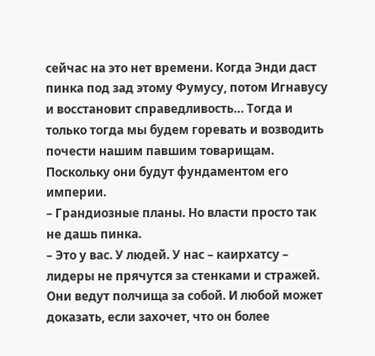сейчас на это нет времени. Когда Энди даст пинка под зад этому Фумусу, потом Игнавусу и восстановит справедливость… Тогда и только тогда мы будем горевать и возводить почести нашим павшим товарищам. Поскольку они будут фундаментом его империи.
– Грандиозные планы. Но власти просто так не дашь пинка.
– Это у вас. У людей. У нас – каирхатсу – лидеры не прячутся за стенками и стражей. Они ведут полчища за собой. И любой может доказать, если захочет, что он более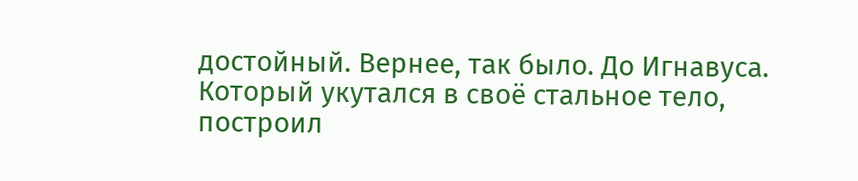достойный. Вернее, так было. До Игнавуса. Который укутался в своё стальное тело, построил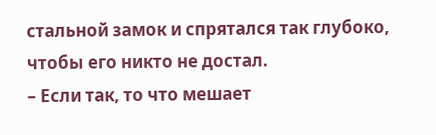стальной замок и спрятался так глубоко, чтобы его никто не достал.
– Если так, то что мешает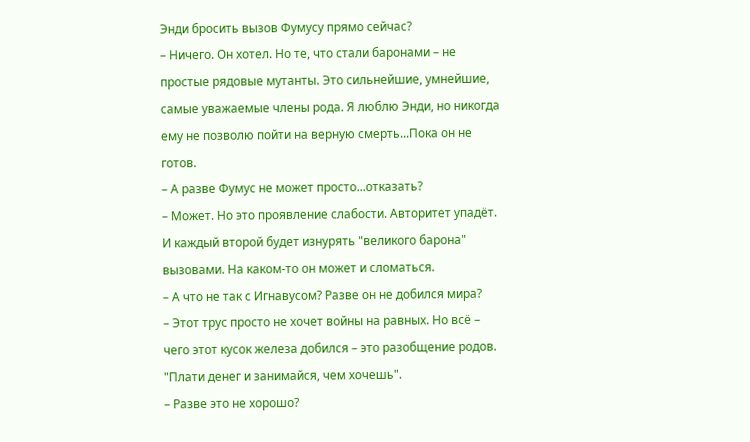Энди бросить вызов Фумусу прямо сейчас?
– Ничего. Он хотел. Но те, что стали баронами – не простые рядовые мутанты. Это сильнейшие, умнейшие, самые уважаемые члены рода. Я люблю Энди, но никогда ему не позволю пойти на верную смерть...Пока он не готов.
– А разве Фумус не может просто...отказать?
– Может. Но это проявление слабости. Авторитет упадёт. И каждый второй будет изнурять "великого барона" вызовами. На каком-то он может и сломаться.
– А что не так с Игнавусом? Разве он не добился мира?
– Этот трус просто не хочет войны на равных. Но всё – чего этот кусок железа добился – это разобщение родов. "Плати денег и занимайся, чем хочешь".
– Разве это не хорошо?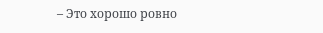– Это хорошо ровно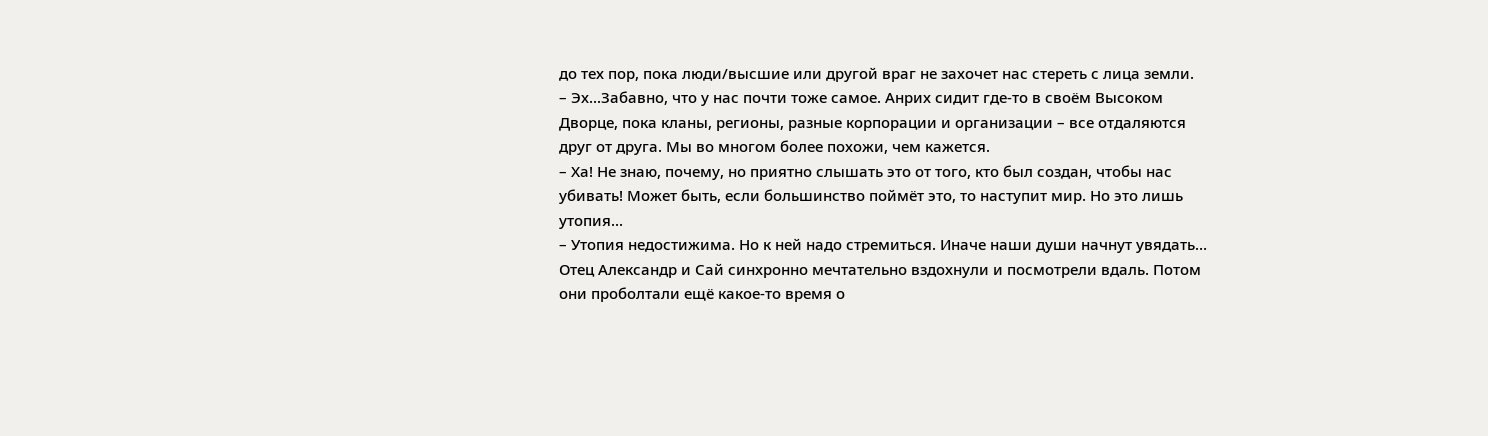до тех пор, пока люди/высшие или другой враг не захочет нас стереть с лица земли.
– Эх...Забавно, что у нас почти тоже самое. Анрих сидит где-то в своём Высоком Дворце, пока кланы, регионы, разные корпорации и организации – все отдаляются друг от друга. Мы во многом более похожи, чем кажется.
– Ха! Не знаю, почему, но приятно слышать это от того, кто был создан, чтобы нас убивать! Может быть, если большинство поймёт это, то наступит мир. Но это лишь утопия...
– Утопия недостижима. Но к ней надо стремиться. Иначе наши души начнут увядать…
Отец Александр и Сай синхронно мечтательно вздохнули и посмотрели вдаль. Потом они проболтали ещё какое-то время о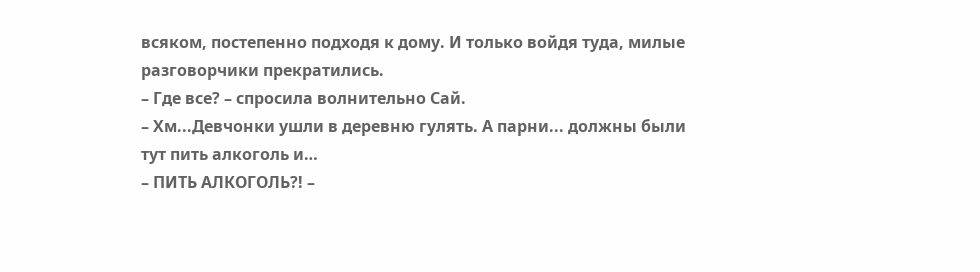всяком, постепенно подходя к дому. И только войдя туда, милые разговорчики прекратились.
– Где все? – спросила волнительно Сай.
– Хм...Девчонки ушли в деревню гулять. А парни... должны были тут пить алкоголь и…
– ПИТЬ АЛКОГОЛЬ?! –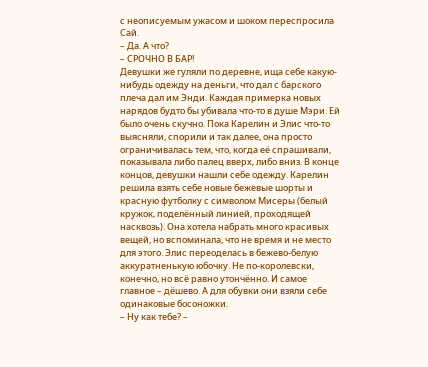с неописуемым ужасом и шоком переспросила Сай.
– Да. А что?
– СРОЧНО В БАР!
Девушки же гуляли по деревне, ища себе какую-нибудь одежду на деньги, что дал с барского плеча дал им Энди. Каждая примерка новых нарядов будто бы убивала что-то в душе Мэри. Ей было очень скучно. Пока Карелин и Элис что-то выясняли, спорили и так далее, она просто ограничивалась тем, что, когда её спрашивали, показывала либо палец вверх, либо вниз. В конце концов, девушки нашли себе одежду. Карелин решила взять себе новые бежевые шорты и красную футболку с символом Мисеры (белый кружок, поделённый линией, проходящей насквозь). Она хотела набрать много красивых вещей, но вспоминала, что не время и не место для этого. Элис переоделась в бежево-белую аккуратненькую юбочку. Не по-королевски, конечно, но всё равно утончённо. И самое главное – дёшево. А для обувки они взяли себе одинаковые босоножки.
– Ну как тебе? –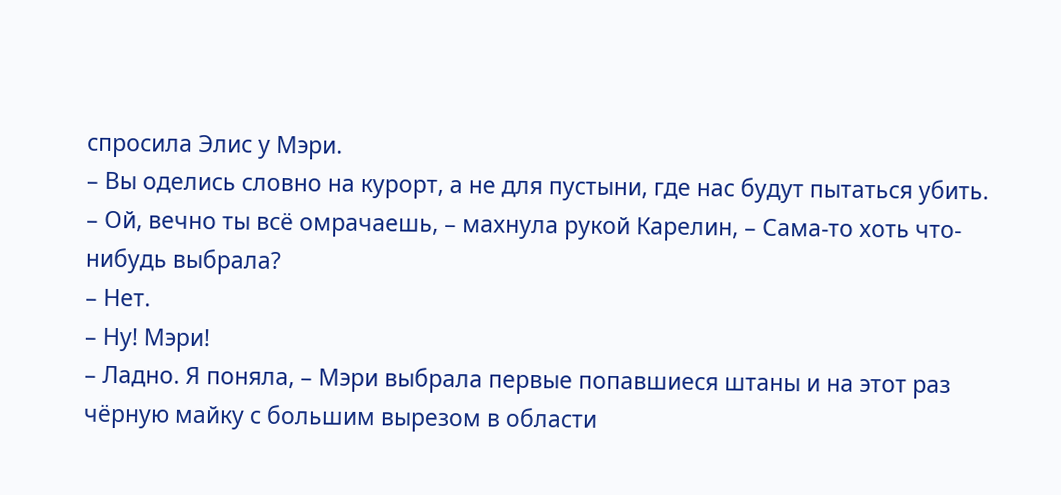спросила Элис у Мэри.
– Вы оделись словно на курорт, а не для пустыни, где нас будут пытаться убить.
– Ой, вечно ты всё омрачаешь, – махнула рукой Карелин, – Сама-то хоть что-нибудь выбрала?
– Нет.
– Ну! Мэри!
– Ладно. Я поняла, – Мэри выбрала первые попавшиеся штаны и на этот раз чёрную майку с большим вырезом в области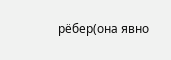рёбер(она явно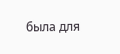была для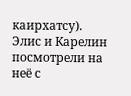каирхатсу). Элис и Карелин посмотрели на неё с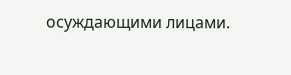осуждающими лицами.